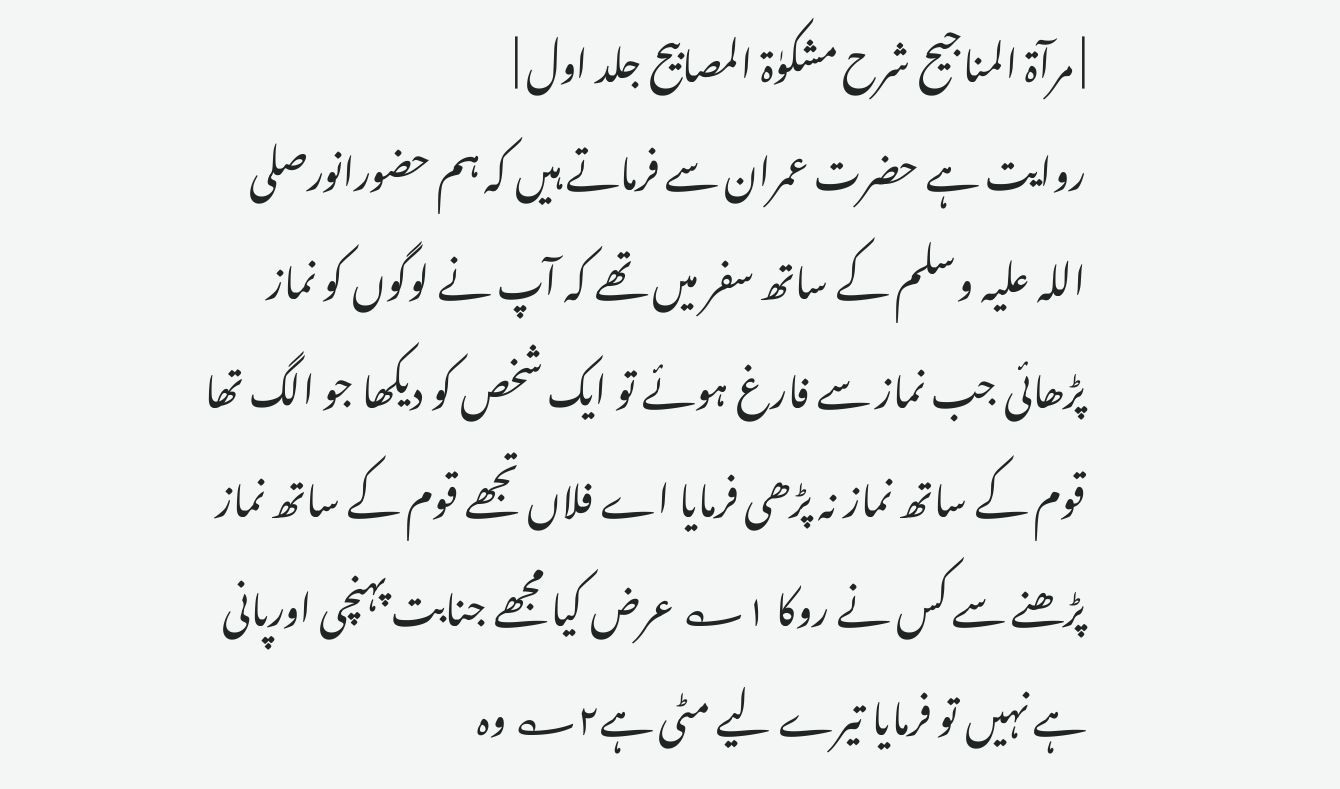| مرآۃ المناجیح شرح مشکوٰۃ المصابیح جلد اول |
روایت ہے حضرت عمران سے فرماتے ہیں کہ ہم حضورانورصلی اللہ علیہ وسلم کے ساتھ سفر میں تھے کہ آپ نے لوگوں کو نماز پڑھائی جب نماز سے فارغ ہوئے تو ایک شخص کو دیکھا جو الگ تھا قوم کے ساتھ نماز نہ پڑھی فرمایا اے فلاں تجھے قوم کے ساتھ نماز پڑھنے سے کس نے روکا ۱؎ عرض کیا مجھے جنابت پہنچی اورپانی ہے نہیں تو فرمایا تیرے لیے مٹی ہے۲؎ وہ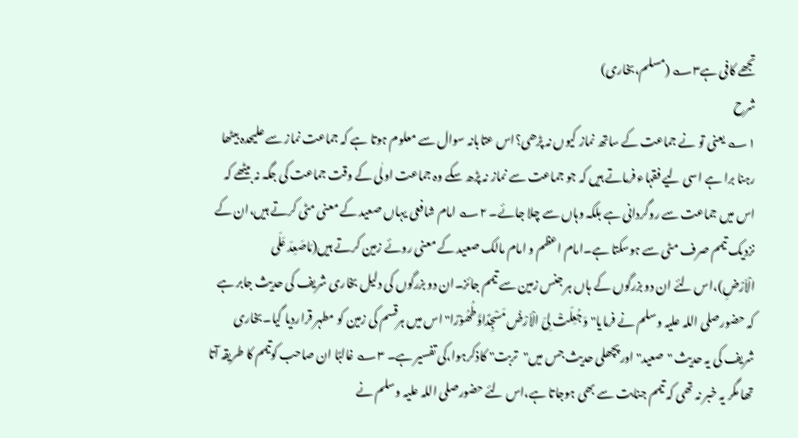تجھے کافی ہے۳؎ (مسلم،بخاری)
شرح
۱؎ یعنی تو نے جماعت کے ساتھ نماز کیوں نہ پڑھی؟اس عتابانہ سوال سے معلوم ہوتا ہے کہ جماعت نماز سے علیحدہ بیٹھا رہنا برا ہے اسی لیے فقہاء فرماتے ہیں کہ جو جماعت سے نماز نہ پڑھ سکے وہ جماعت اولٰی کے وقت جماعت کی جگہ نہ بیٹھے کہ اس میں جماعت سے روگردانی ہے بلکہ وہاں سے چلا جائے۔ ۲؎ امام شافعی یہاں صعید کے معنی مٹی کرتے ہیں،ان کے نزدیک تیمم صرف مٹی سے ہوسکتا ہے۔امام اعظم و امام مالک صعید کے معنی روئے زمین کرتے ہیں(مَاصَعِدَ عَلَی الْاَرْضِ)،اس لئے ان دو بزرگوں کے ہاں ہر جنس زمین سے تیمم جائز۔ان دو بزرگوں کی دلیل بخاری شریف کی حدیث جابر ہے کہ حضورصلی اللہ علیہ وسلم نے فرمایا"وَجُعِلَتْ لِیَ الْاَرْضُ مَسْجِدًاوَّطُھُوْرًا"اس میں ہرقسم کی زمین کو مطہر قراردیا گیا۔بخاری شریف کی یہ حدیث "صعید"اورپچھلی حدیث جس میں"تربت" کاذکرہوا،کی تفسیر ہے۔ ۳؎ غالبًا ان صاحب کوتیمم کا طریقہ آتا تھا مگر یہ خبر نہ تھی کہ تیمم جنابت سے بھی ہوجاتا ہے،اس لئے حضورصلی اللہ علیہ وسلم نے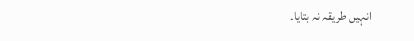انہیں طریقہ نہ بتایا۔